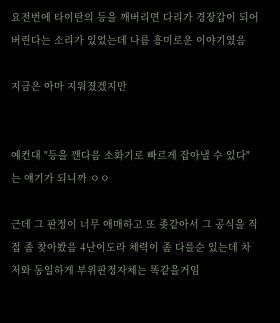요전번에 타이탄의 등을 깨버리면 다리가 경장갑이 되어버린다는 소리가 있었는데 나름 흥미로운 이야기였음

지금은 아마 지워졌겠지만


예컨대 "등을 깬다음 소화기로 빠르게 잡아낼 수 있다" 는 얘기가 되니까 ㅇㅇ

근데 그 판정이 너무 애매하고 또 좆같아서 그 공식을 직접 좀 찾아봤음 4난이도라 체력이 좀 다를순 있는데 차저와 동일하게 부위판정자체는 똑같을거임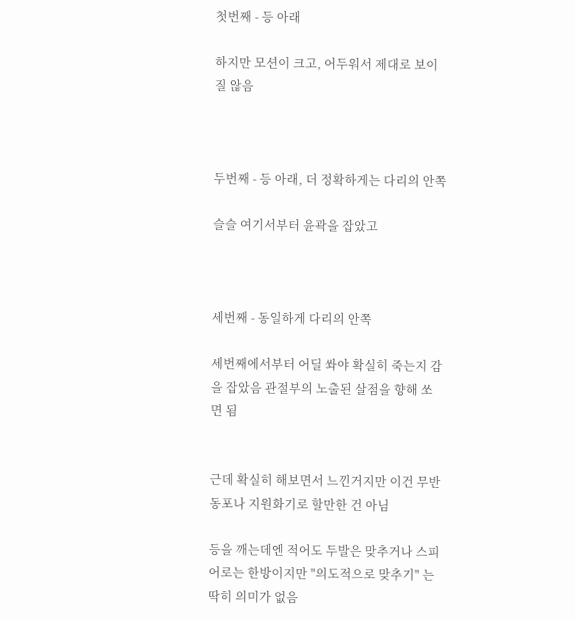첫번째 - 등 아래

하지만 모션이 크고, 어두워서 제대로 보이질 않음



두번째 - 등 아래, 더 정확하게는 다리의 안쪽

슬슬 여기서부터 윤곽을 잡았고



세번째 - 동일하게 다리의 안쪽

세번째에서부터 어딜 쏴야 확실히 죽는지 감을 잡았음 관절부의 노출된 살점을 향해 쏘면 됨


근데 확실히 해보면서 느낀거지만 이건 무반동포나 지원화기로 할만한 건 아님

등을 깨는데엔 적어도 두발은 맞추거나 스피어로는 한방이지만 "의도적으로 맞추기" 는 딱히 의미가 없음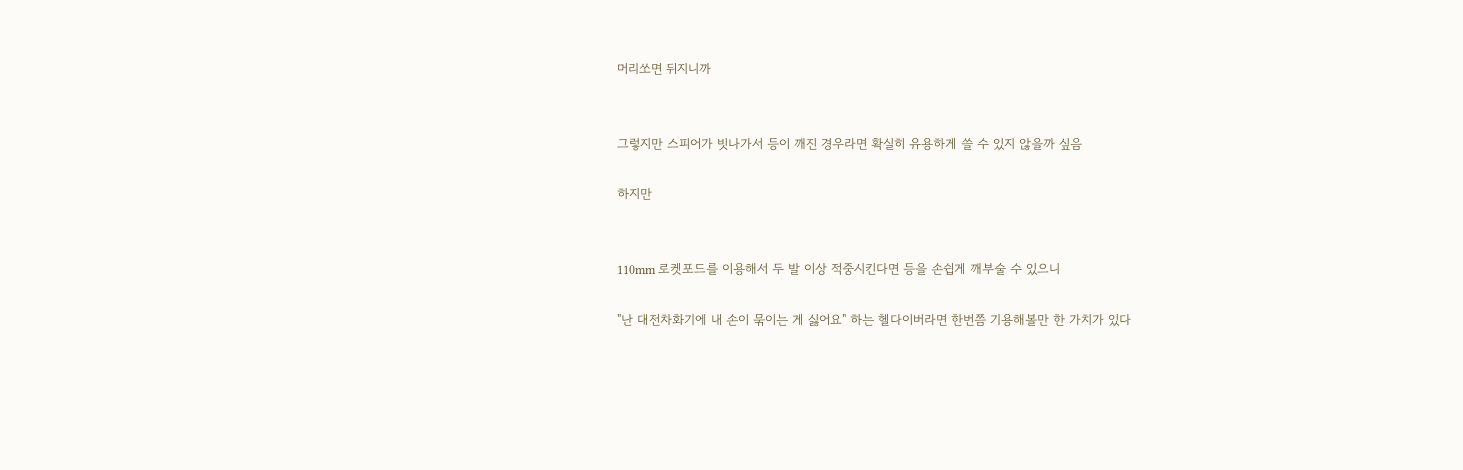머리쏘면 뒤지니까


그렇지만 스피어가 빗나가서 등이 깨진 경우라면 확실히 유용하게 쓸 수 있지 않을까 싶음

하지만


110mm 로켓포드를 이용해서 두 발 이상 적중시킨다면 등을 손쉽게 깨부술 수 있으니

"난 대전차화기에 내 손이 묶이는 게 싫어요" 하는 헬다이버라면 한번쯤 기용해볼만 한 가치가 있다